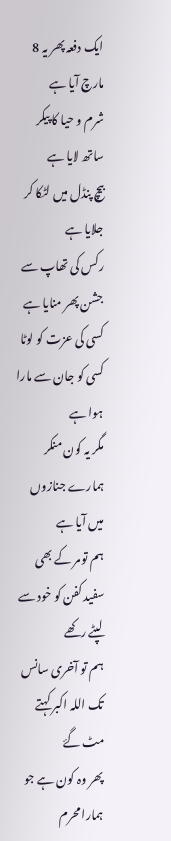ایک دفعہ پھر یہ 8 مارچ آیا ہے
شرم و حیا کا پیکر ساتھ لایا ہے
بیچ پنڈل میں لٹکا کر جلایا ہے
رکس کی تھاپ سے جشن پھر منایا ہے
کسی کی عزت کو لوٹا کسی کو جان سے مارا ہوا ہے
مگر یہ کون منکر ہمارے جنازوں میں آیا ہے
ہم تومر کے بھی سفید کفن کو خود سے لپٹے رکھے
ہم تو آخری سانس تک اللہ اکبر کہتے مٹ گۓ
پھر وہ کون ہے جو ہمارا محرم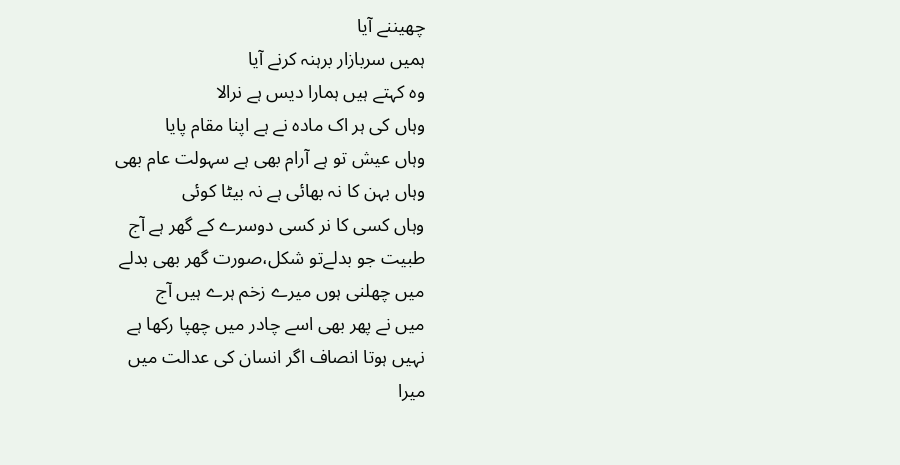چھیننے آیا
ہمیں سربازار برہنہ کرنے آیا
وہ کہتے ہیں ہمارا دیس ہے نرالا
وہاں کی ہر اک مادہ نے ہے اپنا مقام پایا
وہاں عیش تو ہے آرام بھی ہے سہولت عام بھی
وہاں بہن کا نہ بھائی ہے نہ بیٹا کوئی
وہاں کسی کا نر کسی دوسرے کے گھر ہے آج
طبیت جو بدلےتو شکل،صورت گھر بھی بدلے
میں چھلنی ہوں میرے زخم ہرے ہیں آج
میں نے پھر بھی اسے چادر میں چھپا رکھا ہے
نہیں ہوتا انصاف اگر انسان کی عدالت میں
میرا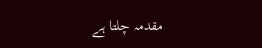مقدمہ چلتا ہے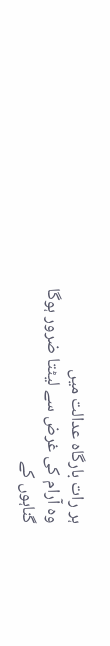ہر رات بارگاہ عدالت میں
وہ آرام کی غرض سے لیٹتا ضرور ہوگا
گناہوں کے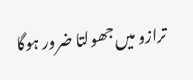ترازو میں جھولتا ضرور ہوگا